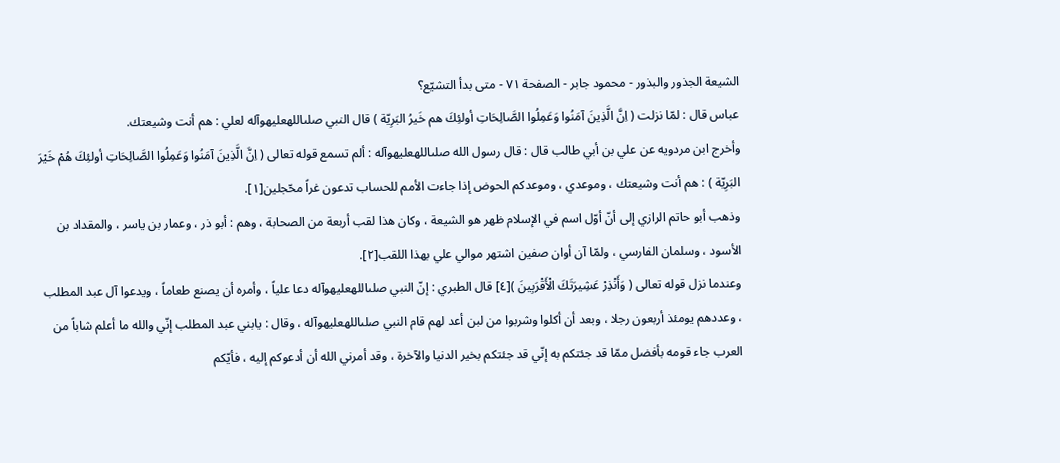الشيعة الجذور والبذور - محمود جابر - الصفحة ٧١ - متى بدأ التشيّع؟
عباس قال : لمّا نزلت ( اِنَّ الَّذِينَ آمَنُوا وَعَمِلُوا الصَّالِحَاتِ أولئِكَ هم خَيرُ البَرِيّة ) قال النبي صلىاللهعليهوآله لعلي : هم أنت وشيعتك.
وأخرج ابن مردويه عن علي بن أبي طالب قال : قال رسول الله صلىاللهعليهوآله : ألم تسمع قوله تعالى ( اِنَّ الَّذِينَ آمَنُوا وَعَمِلُوا الصَّالِحَاتِ أولئِكَ هُمْ خَيْرَ البَرِيّة ) : هم أنت وشيعتك ، وموعدي ، وموعدكم الحوض إذا جاءت الأمم للحساب تدعون غراً محّجلين[١].
وذهب أبو حاتم الرازي إلى أنّ أوّل اسم في الإسلام ظهر هو الشيعة ، وكان هذا لقب أربعة من الصحابة ، وهم : أبو ذر ، وعمار بن ياسر ، والمقداد بن الأسود ، وسلمان الفارسي ، ولمّا آن أوان صفين اشتهر موالي علي بهذا اللقب[٢].
وعندما نزل قوله تعالى ( وَأَنْذِرْ عَشِيرَتَكَ الْأَقْرَبِينَ )[٤] قال الطبري : إنّ النبي صلىاللهعليهوآله دعا علياً ، وأمره أن يصنع طعاماً ، ويدعوا آل عبد المطلب ، وعددهم يومئذ أربعون رجلا ، وبعد أن أكلوا وشربوا من لبن أعد لهم قام النبي صلىاللهعليهوآله ، وقال : يابني عبد المطلب إنّي والله ما أعلم شاباً من العرب جاء قومه بأفضل ممّا قد جئتكم به إنّي قد جئتكم بخير الدنيا والآخرة ، وقد أمرني الله أن أدعوكم إليه ، فأيّكم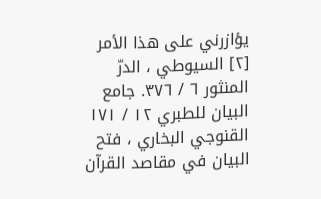يؤازرني على هذا الأمر
[٢] السيوطي ، الدرّ المنثور ٦ / ٣٧٦. جامع البيان للطبري ١٢ / ١٧١ القنوجي البخاري ، فتح البيان في مقاصد القرآن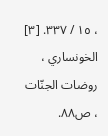، ١٥ / ٣٣٧. [٣] الخونساري ، روضات الجنّات ، ص٨٨.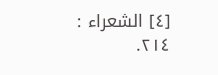[٤] الشعراء : ٢١٤.